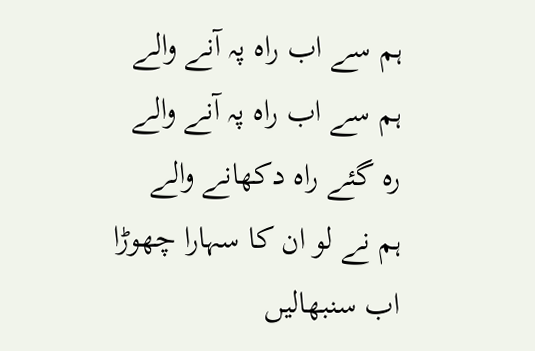ہم سے اب راہ پہ آنے والے
ہم سے اب راہ پہ آنے والے
رہ گئے راہ دکھانے والے
ہم نے لو ان کا سہارا چھوڑا
اب سنبھالیں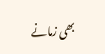بھی زمانے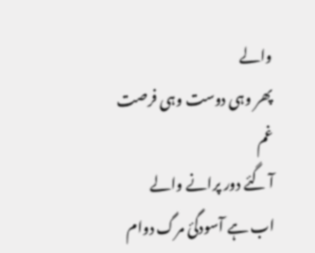والے
پھر وہی دوست وہی فرصت غم
آ گئے دور پرانے والے
اب ہے آسودگیٔ مرگ دوام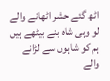اٹھ گئے حشر اٹھانے والے
لو وہی شاہ بنے بیٹھے ہیں
ہم کو شاہوں سے لڑانے والے